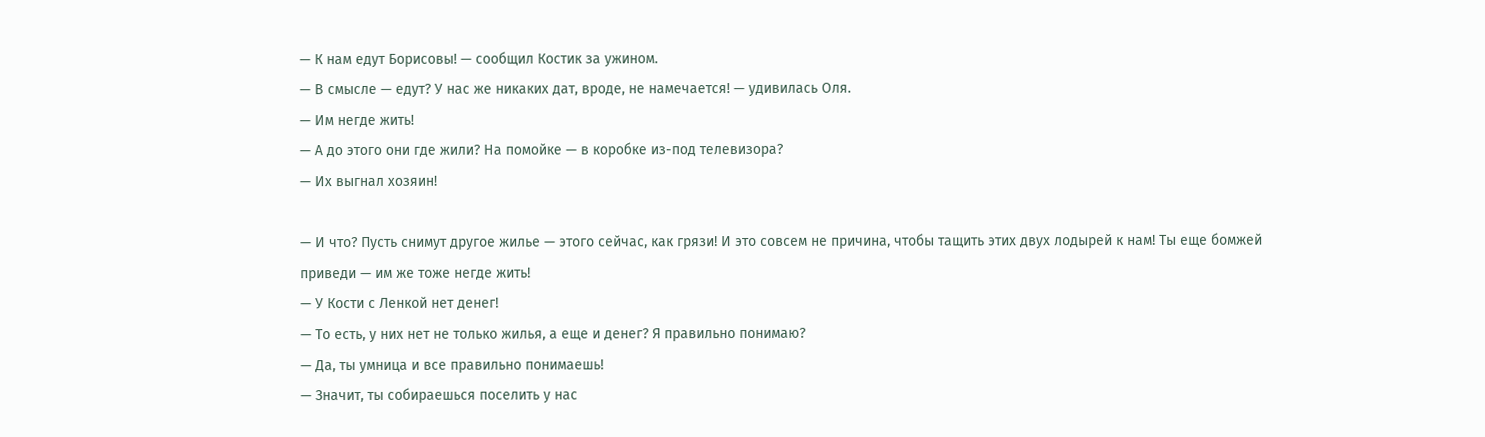— К нам едут Борисовы! — сообщил Костик за ужином.
— В смысле — едут? У нас же никаких дат, вроде, не намечается! — удивилась Оля.
— Им негде жить!
— А до этого они где жили? На помойке — в коробке из-под телевизора?
— Их выгнал хозяин!

— И что? Пусть снимут другое жилье — этого сейчас, как грязи! И это совсем не причина, чтобы тащить этих двух лодырей к нам! Ты еще бомжей приведи — им же тоже негде жить!
— У Кости с Ленкой нет денег!
— То есть, у них нет не только жилья, а еще и денег? Я правильно понимаю?
— Да, ты умница и все правильно понимаешь!
— Значит, ты собираешься поселить у нас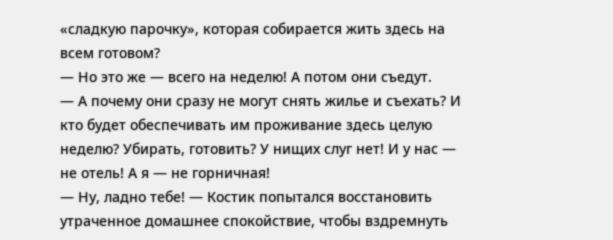«сладкую парочку», которая собирается жить здесь на всем готовом?
— Но это же — всего на неделю! А потом они съедут.
— А почему они сразу не могут снять жилье и съехать? И кто будет обеспечивать им проживание здесь целую неделю? Убирать, готовить? У нищих слуг нет! И у нас — не отель! А я — не горничная!
— Ну, ладно тебе! — Костик попытался восстановить утраченное домашнее спокойствие, чтобы вздремнуть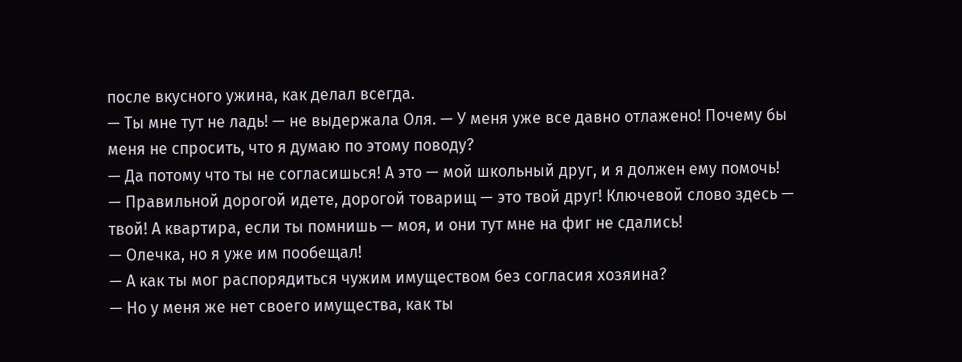после вкусного ужина, как делал всегда.
— Ты мне тут не ладь! — не выдержала Оля. — У меня уже все давно отлажено! Почему бы меня не спросить, что я думаю по этому поводу?
— Да потому что ты не согласишься! А это — мой школьный друг, и я должен ему помочь!
— Правильной дорогой идете, дорогой товарищ — это твой друг! Ключевой слово здесь — твой! А квартира, если ты помнишь — моя, и они тут мне на фиг не сдались!
— Олечка, но я уже им пообещал!
— А как ты мог распорядиться чужим имуществом без согласия хозяина?
— Но у меня же нет своего имущества, как ты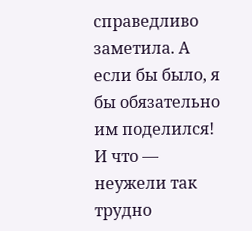справедливо заметила. А если бы было, я бы обязательно им поделился! И что — неужели так трудно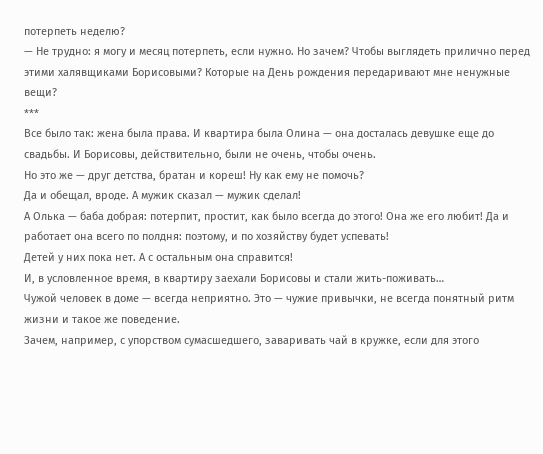потерпеть неделю?
— Не трудно: я могу и месяц потерпеть, если нужно. Но зачем? Чтобы выглядеть прилично перед этими халявщиками Борисовыми? Которые на День рождения передаривают мне ненужные вещи?
***
Все было так: жена была права. И квартира была Олина — она досталась девушке еще до свадьбы. И Борисовы, действительно, были не очень, чтобы очень.
Но это же — друг детства, братан и кореш! Ну как ему не помочь?
Да и обещал, вроде. А мужик сказал — мужик сделал!
А Олька — баба добрая: потерпит, простит, как было всегда до этого! Она же его любит! Да и работает она всего по полдня: поэтому, и по хозяйству будет успевать!
Детей у них пока нет. А с остальным она справится!
И, в условленное время, в квартиру заехали Борисовы и стали жить-поживать…
Чужой человек в доме — всегда неприятно. Это — чужие привычки, не всегда понятный ритм жизни и такое же поведение.
Зачем, например, с упорством сумасшедшего, заваривать чай в кружке, если для этого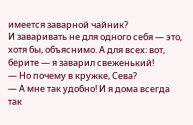имеется заварной чайник?
И заваривать не для одного себя — это, хотя бы, объяснимо. А для всех: вот, берите — я заварил свеженький!
— Но почему в кружке, Сева?
— А мне так удобно! И я дома всегда так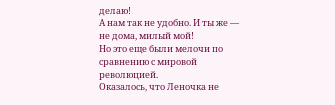делаю!
А нам так не удобно. И ты же — не дома, милый мой!
Но это еще были мелочи по сравнению с мировой революцией.
Оказалось, что Леночка не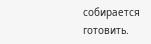собирается готовить.